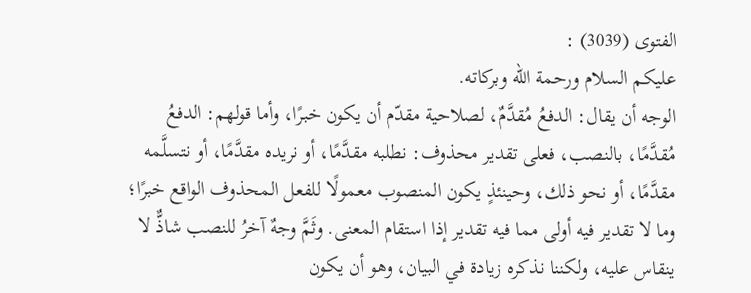الفتوى (3039) :
عليكم السلام ورحمة الله وبركاته.
الوجه أن يقال: الدفعُ مُقدَّمٌ، لصلاحية مقدّم أن يكون خبرًا، وأما قولهم: الدفعُ مُقدَّمًا، بالنصب، فعلى تقدير محذوف: نطلبه مقدَّمًا، أو نريده مقدَّمًا، أو نتسلَّمه مقدَّمًا، أو نحو ذلك، وحينئذٍ يكون المنصوب معمولًا للفعل المحذوف الواقع خبرًا؛ وما لا تقدير فيه أولى مما فيه تقدير إذا استقام المعنى. وثَمَّ وجهٌ آخرُ للنصب شاذٌّ لا ينقاس عليه، ولكننا نذكره زيادة في البيان، وهو أن يكون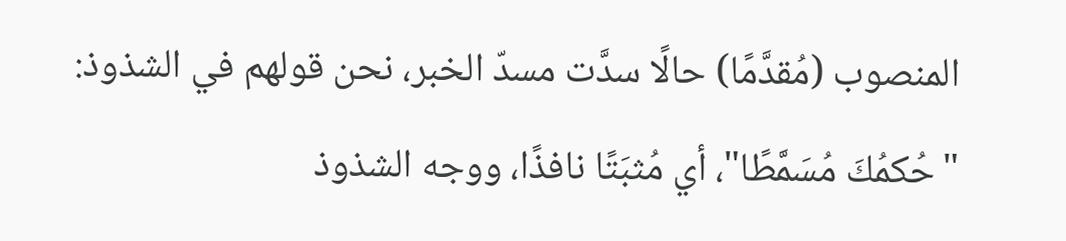المنصوب (مُقدَّمًا) حالًا سدَّت مسدّ الخبر، نحن قولهم في الشذوذ: "حُكمُكَ مُسَمَّطًا"، أي مُثبَتًا نافذًا، ووجه الشذوذ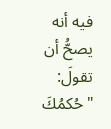فيه أنه يصحُّ أن تقولَ: "حُكمُكَ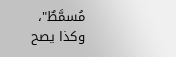مُسمَّطٌ"، وكذا يصح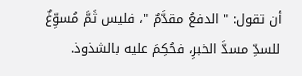أن تقول: " الدفعُ مقدَّمٌ "، فليس ثَمَّ مُسوِّغٌ للسدِّ مسدَّ الخبرِ، فحُكِمَ عليه بالشذوذ.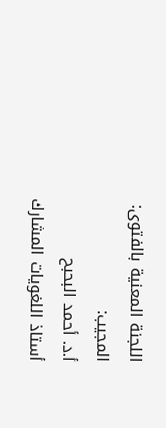اللجنة المعنية بالفتوى:
المجيب:
أ.د. أحمد البحبح
أستاذ اللغويات المشارك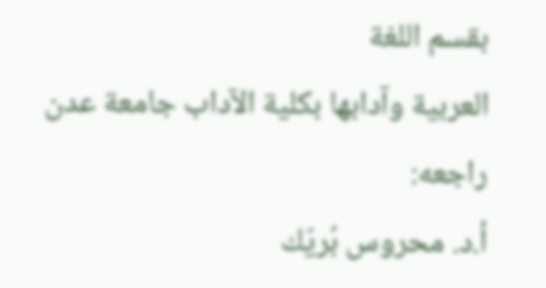بقسم اللغة
العربية وآدابها بكلية الآداب جامعة عدن
راجعه:
أ.د. محروس بُريّك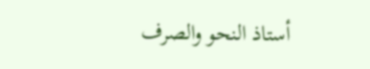أستاذ النحو والصرف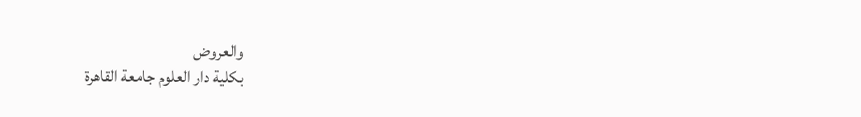والعروض
بكلية دار العلوم جامعة القاهرة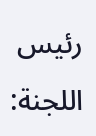رئيس اللجنة: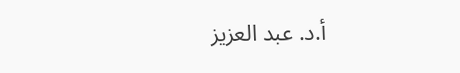أ.د. عبد العزيز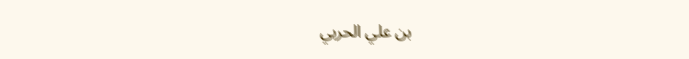بن علي الحربي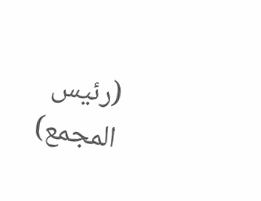(رئيس المجمع)